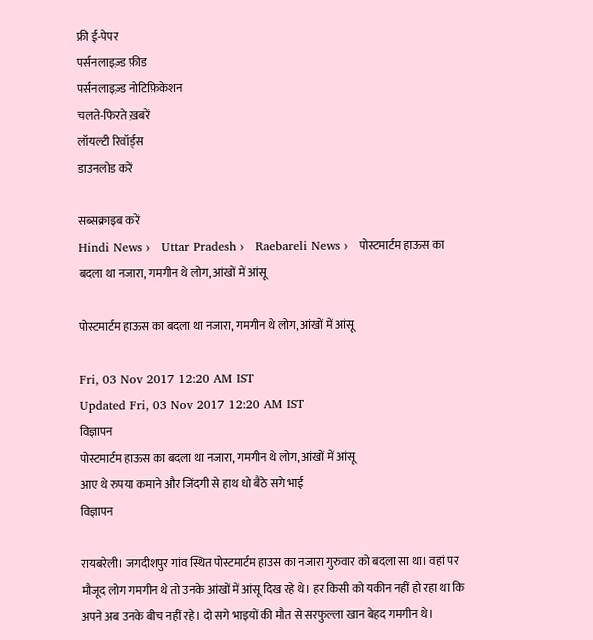फ्री ई-पेपर
पर्सनलाइज़्ड फ़ीड
पर्सनलाइज़्ड नोटिफ़िकेशन
चलते-फिरते ख़बरें
लॉयल्टी रिवॉर्ड्स
डाउनलोड करें

सब्सक्राइब करें
Hindi News ›   Uttar Pradesh ›   Raebareli News ›   पोस्टमार्टम हाऊस का बदला था नजारा, गमगीन थे लोग, आंखों में आंसू

पोस्टमार्टम हाऊस का बदला था नजारा, गमगीन थे लोग, आंखों में आंसू

Fri, 03 Nov 2017 12:20 AM IST
Updated Fri, 03 Nov 2017 12:20 AM IST
विज्ञापन
पोस्टमार्टम हाऊस का बदला था नजारा, गमगीन थे लोग, आंखों में आंसू
आए थे रुपया कमाने और जिंदगी से हाथ धो बैठे सगे भाई
विज्ञापन

रायबरेली। जगदीशपुर गांव स्थित पोस्टमार्टम हाउस का नजारा गुरुवार को बदला सा था। वहां पर मौजूद लोग गमगीन थे तो उनके आंखों में आंसू दिख रहे थे। हर किसी को यकीन नहीं हो रहा था कि अपने अब उनके बीच नहीं रहे। दो सगे भाइयों की मौत से सरफुल्ला खान बेहद गमगीन थे।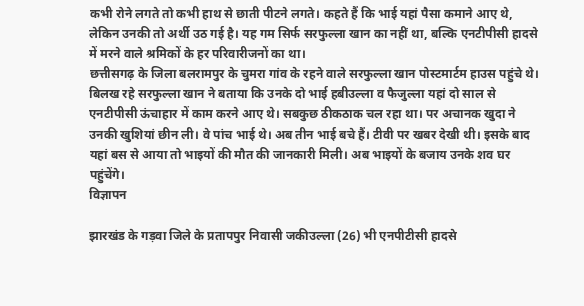कभी रोने लगते तो कभी हाथ से छाती पीटने लगते। कहते हैं कि भाई यहां पैसा कमाने आए थे, लेकिन उनकी तो अर्थी उठ गई है। यह गम सिर्फ सरफुल्ला खान का नहीं था, बल्कि एनटीपीसी हादसे में मरने वाले श्रमिकों के हर परिवारीजनों का था।
छत्तीसगढ़ के जिला बलरामपुर के चुमरा गांव के रहने वाले सरफुल्ला खान पोस्टमार्टम हाउस पहुंचे थे। बिलख रहे सरफुल्ला खान ने बताया कि उनके दो भाई हबीउल्ला व फैजुल्ला यहां दो साल से एनटीपीसी ऊंचाहार में काम करने आए थे। सबकुछ ठीकठाक चल रहा था। पर अचानक खुदा ने उनकी खुशियां छीन ली। वे पांच भाई थे। अब तीन भाई बचे हैं। टीवी पर खबर देखी थी। इसके बाद यहां बस से आया तो भाइयों की मौत की जानकारी मिली। अब भाइयों के बजाय उनके शव घर पहुंचेंगे।
विज्ञापन

झारखंड के गड़वा जिले के प्रतापपुर निवासी जकीउल्ला (26) भी एनपीटीसी हादसे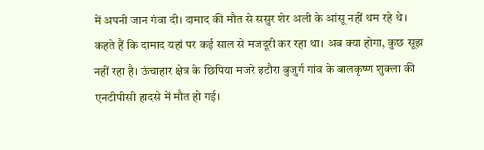में अपनी जान गंवा दी। दामाद की मौत से ससुर शेर अली के आंसू नहीं थम रहे थे। कहते हैं कि दामाद यहां पर कई साल से मजदूरी कर रहा था। अब क्या होगा, कुछ सूझ नहीं रहा है। ऊंचाहार क्षेत्र के छिपिया मजरे इटौरा बुजुर्ग गांव के बालकृष्ण शुक्ला की एनटीपीसी हादसे में मौत हो गई।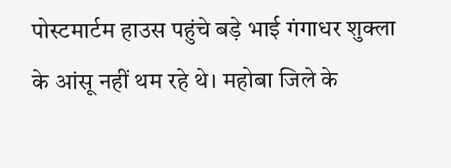पोस्टमार्टम हाउस पहुंचे बड़े भाई गंगाधर शुक्ला के आंसू नहीं थम रहे थे। महोबा जिले के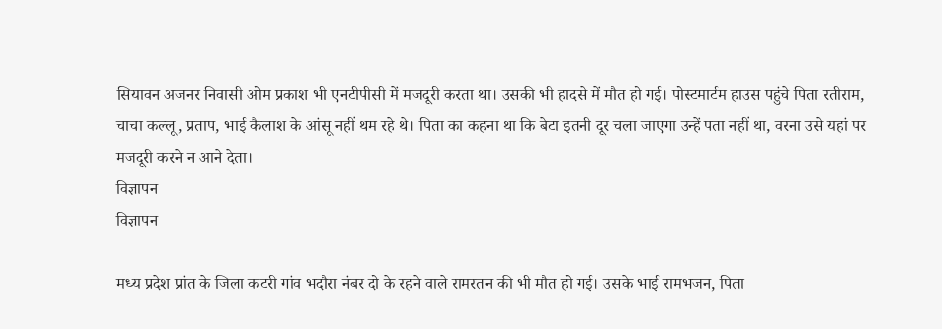सियावन अजनर निवासी ओम प्रकाश भी एनटीपीसी में मजदूरी करता था। उसकी भी हादसे में मौत हो गई। पोस्टमार्टम हाउस पहुंचे पिता रतीराम, चाचा कल्लू, प्रताप, भाई कैलाश के आंसू नहीं थम रहे थे। पिता का कहना था कि बेटा इतनी दूर चला जाएगा उन्हें पता नहीं था, वरना उसे यहां पर मजदूरी करने न आने देता।
विज्ञापन
विज्ञापन

मध्य प्रदेश प्रांत के जिला कटरी गांव भदौरा नंबर दो के रहने वाले रामरतन की भी मौत हो गई। उसके भाई रामभजन, पिता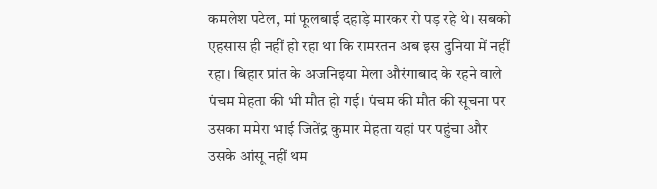कमलेश पटेल, मां फूलबाई दहाड़े मारकर रो पड़ रहे थे। सबको एहसास ही नहीं हो रहा था कि रामरतन अब इस दुनिया में नहीं रहा। बिहार प्रांत के अजनिइया मेला औरंगाबाद के रहने वाले पंचम मेहता की भी मौत हो गई। पंचम की मौत की सूचना पर उसका ममेरा भाई जितेंद्र कुमार मेहता यहां पर पहुंचा और उसके आंसू नहीं थम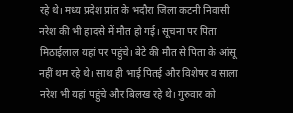रहे थे। मध्य प्रदेश प्रांत के भदौरा जिला कटनी निवासी नरेश की भी हादसे में मौत हो गई। सूचना पर पिता मिठाईलाल यहां पर पहुंचे। बेटे की मौत से पिता के आंसू नहीं थम रहे थे। साथ ही भाई पितई और विशेषर व साला नरेश भी यहां पहुंचे और बिलख रहे थे। गुरुवार को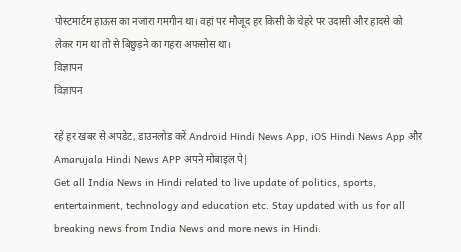पोस्टमार्टम हाऊस का नजारा गमगीन था। वहां पर मौजूद हर किसी के चेहरे पर उदासी और हादसे को लेकर गम था तो से बिछुड़ने का गहरा अफसोस था।
विज्ञापन
विज्ञापन

रहें हर खबर से अपडेट, डाउनलोड करें Android Hindi News App, iOS Hindi News App और Amarujala Hindi News APP अपने मोबाइल पे|
Get all India News in Hindi related to live update of politics, sports, entertainment, technology and education etc. Stay updated with us for all breaking news from India News and more news in Hindi.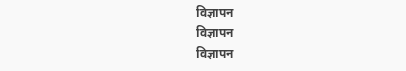विज्ञापन
विज्ञापन
विज्ञापन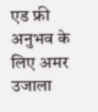एड फ्री अनुभव के लिए अमर उजाला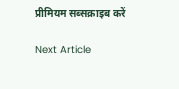प्रीमियम सब्सक्राइब करें

Next Article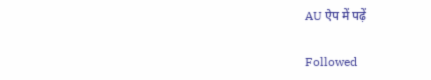AU ऐप में पढ़ें

Followed